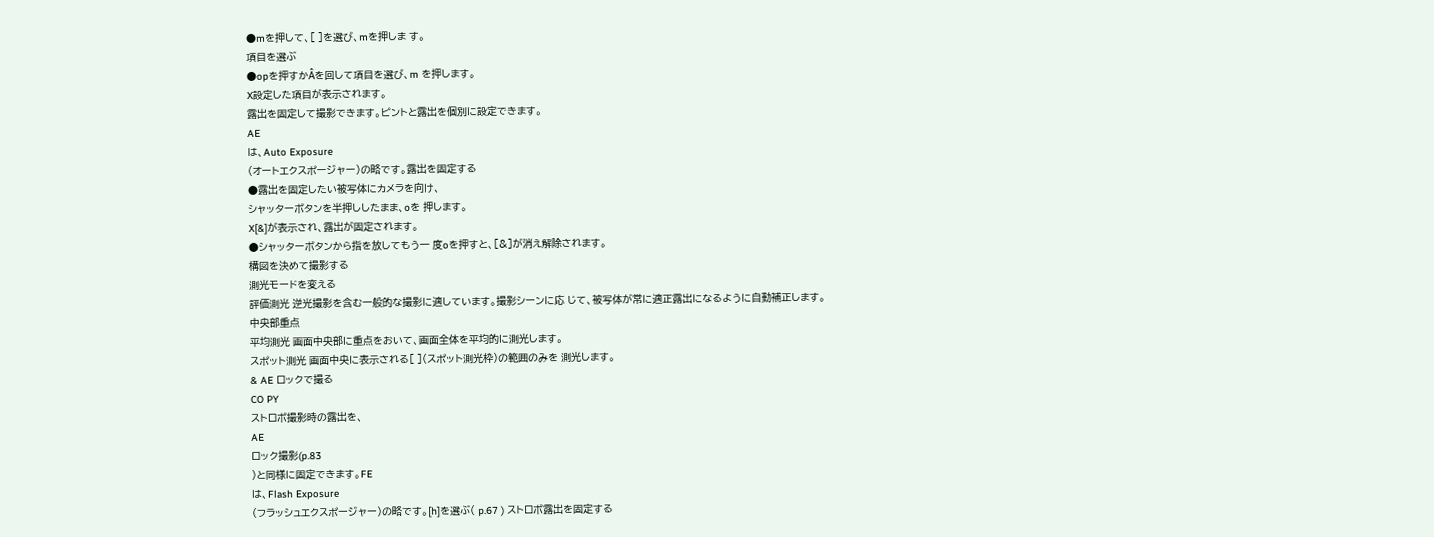●mを押して、[ ]を選び、mを押しま す。
項目を選ぶ
●opを押すかÂを回して項目を選び、m を押します。
X設定した項目が表示されます。
露出を固定して撮影できます。ピントと露出を個別に設定できます。
AE
は、Auto Exposure
(オートエクスポージャー)の略です。露出を固定する
●露出を固定したい被写体にカメラを向け、
シャッターボタンを半押ししたまま、oを 押します。
X[&]が表示され、露出が固定されます。
●シャッターボタンから指を放してもう一 度oを押すと、[&]が消え解除されます。
構図を決めて撮影する
測光モードを変える
評価測光 逆光撮影を含む一般的な撮影に適しています。撮影シーンに応 じて、被写体が常に適正露出になるように自動補正します。
中央部重点
平均測光 画面中央部に重点をおいて、画面全体を平均的に測光します。
スポット測光 画面中央に表示される[ ](スポット測光枠)の範囲のみを 測光します。
& AE ロックで撮る
CO PY
ストロボ撮影時の露出を、
AE
ロック撮影(p.83
)と同様に固定できます。FE
は、Flash Exposure
(フラッシュエクスポージャー)の略です。[h]を選ぶ( p.67 ) ストロボ露出を固定する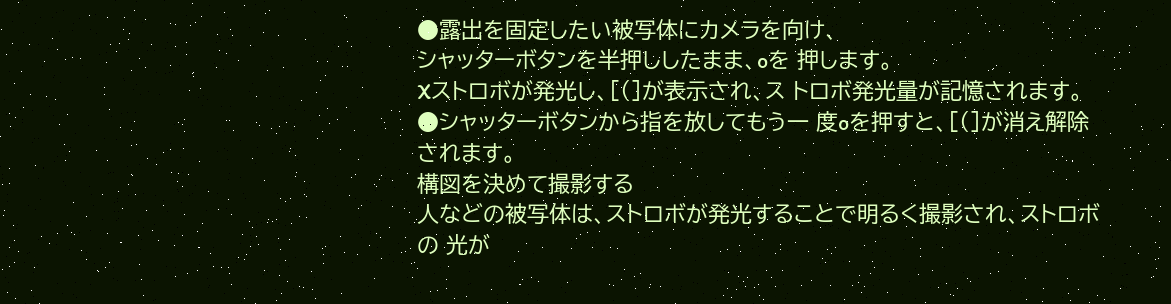●露出を固定したい被写体にカメラを向け、
シャッターボタンを半押ししたまま、oを 押します。
Xストロボが発光し、[(]が表示され、ス トロボ発光量が記憶されます。
●シャッターボタンから指を放してもう一 度oを押すと、[(]が消え解除されます。
構図を決めて撮影する
人などの被写体は、ストロボが発光することで明るく撮影され、ストロボの 光が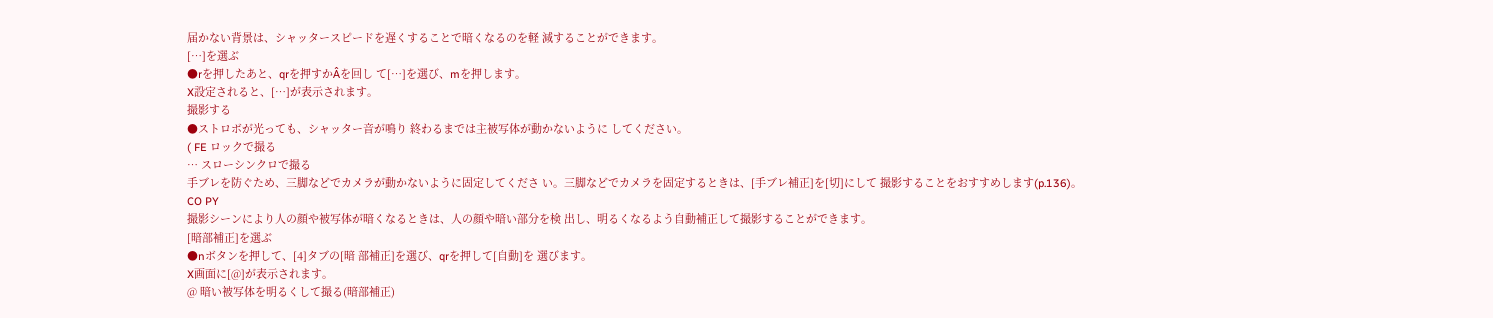届かない背景は、シャッタースピードを遅くすることで暗くなるのを軽 減することができます。
[…]を選ぶ
●rを押したあと、qrを押すかÂを回し て[…]を選び、mを押します。
X設定されると、[…]が表示されます。
撮影する
●ストロボが光っても、シャッター音が鳴り 終わるまでは主被写体が動かないように してください。
( FE ロックで撮る
… スローシンクロで撮る
手ブレを防ぐため、三脚などでカメラが動かないように固定してくださ い。三脚などでカメラを固定するときは、[手ブレ補正]を[切]にして 撮影することをおすすめします(p.136)。
CO PY
撮影シーンにより人の顔や被写体が暗くなるときは、人の顔や暗い部分を検 出し、明るくなるよう自動補正して撮影することができます。
[暗部補正]を選ぶ
●nボタンを押して、[4]タブの[暗 部補正]を選び、qrを押して[自動]を 選びます。
X画面に[@]が表示されます。
@ 暗い被写体を明るくして撮る(暗部補正)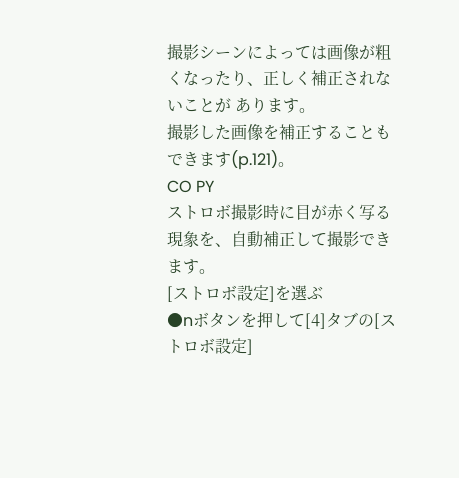撮影シーンによっては画像が粗くなったり、正しく補正されないことが あります。
撮影した画像を補正することもできます(p.121)。
CO PY
ストロボ撮影時に目が赤く写る現象を、自動補正して撮影できます。
[ストロボ設定]を選ぶ
●nボタンを押して[4]タブの[ス トロボ設定]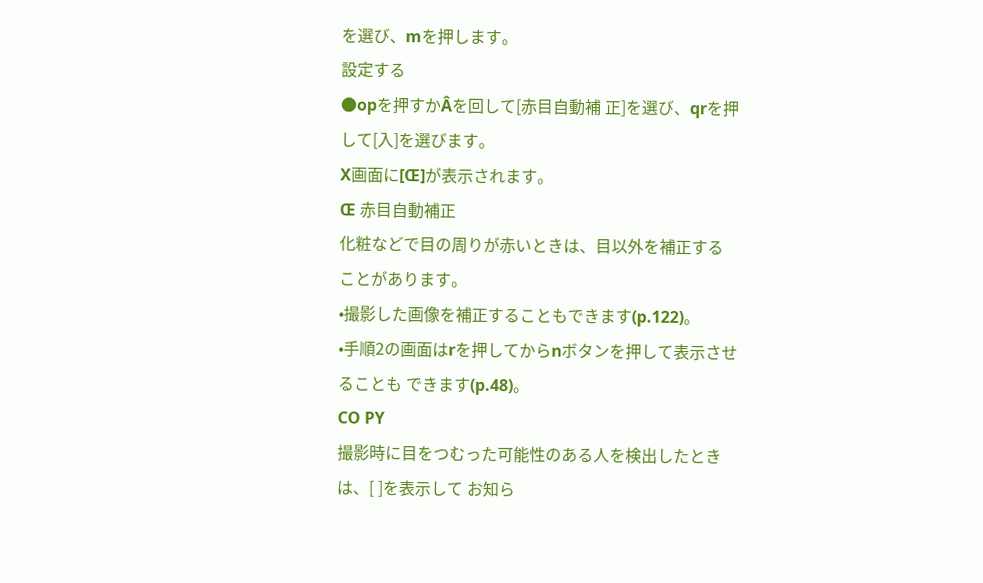を選び、mを押します。
設定する
●opを押すかÂを回して[赤目自動補 正]を選び、qrを押して[入]を選びます。
X画面に[Œ]が表示されます。
Œ 赤目自動補正
化粧などで目の周りが赤いときは、目以外を補正することがあります。
•撮影した画像を補正することもできます(p.122)。
•手順2の画面はrを押してからnボタンを押して表示させることも できます(p.48)。
CO PY
撮影時に目をつむった可能性のある人を検出したときは、[ ]を表示して お知ら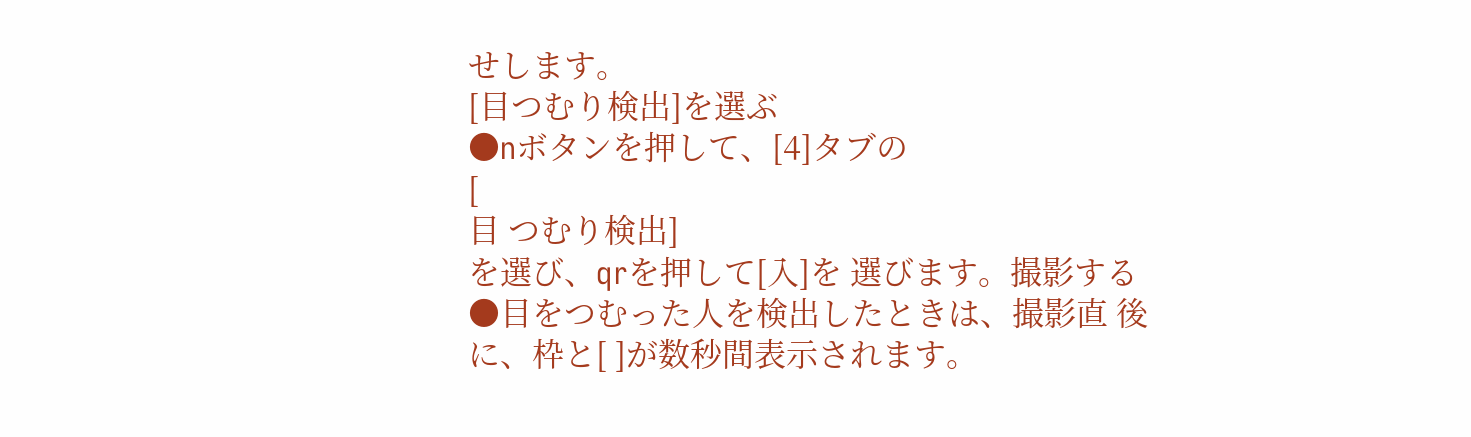せします。
[目つむり検出]を選ぶ
●nボタンを押して、[4]タブの
[
目 つむり検出]
を選び、qrを押して[入]を 選びます。撮影する
●目をつむった人を検出したときは、撮影直 後に、枠と[ ]が数秒間表示されます。